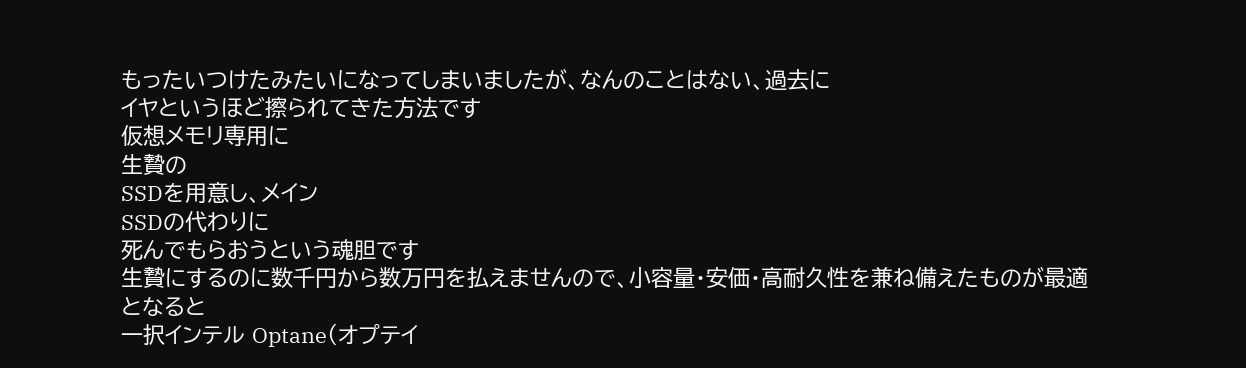もったいつけたみたいになってしまいましたが、なんのことはない、過去に
イヤというほど擦られてきた方法です
仮想メモリ専用に
生贄の
SSDを用意し、メイン
SSDの代わりに
死んでもらおうという魂胆です
生贄にするのに数千円から数万円を払えませんので、小容量・安価・高耐久性を兼ね備えたものが最適
となると
一択インテル Optane(オプテイ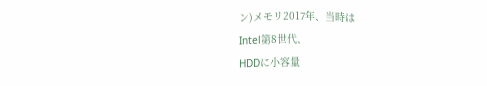ン)メモリ2017年、当時は
Intel第8世代、
HDDに小容量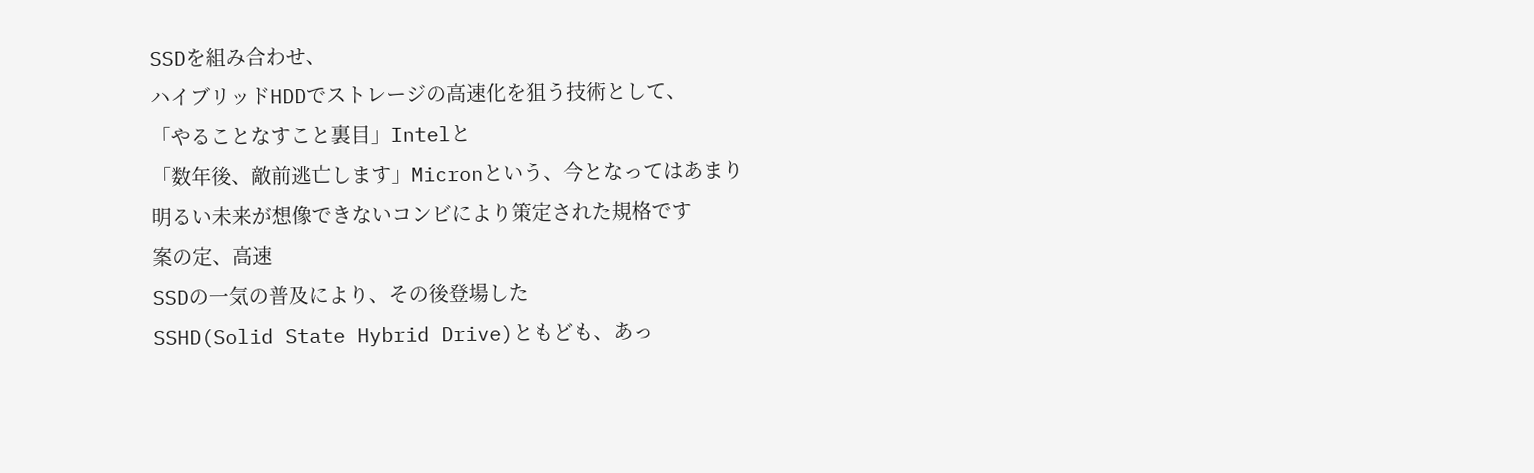SSDを組み合わせ、
ハイブリッドHDDでストレージの高速化を狙う技術として、
「やることなすこと裏目」Intelと
「数年後、敵前逃亡します」Micronという、今となってはあまり
明るい未来が想像できないコンビにより策定された規格です
案の定、高速
SSDの一気の普及により、その後登場した
SSHD(Solid State Hybrid Drive)ともども、あっ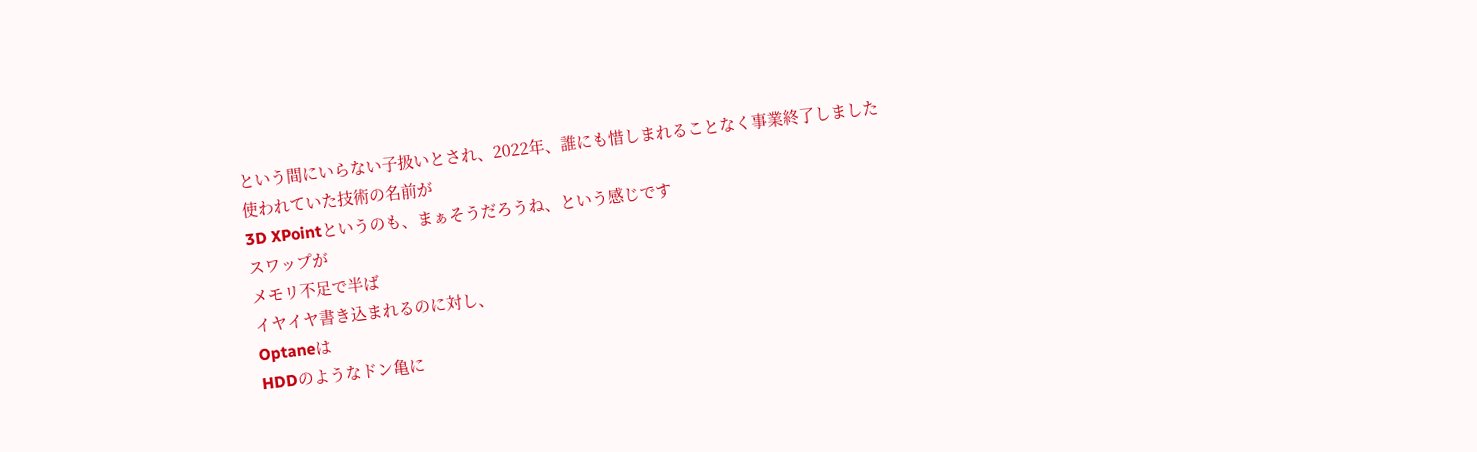という間にいらない子扱いとされ、2022年、誰にも惜しまれることなく事業終了しました
使われていた技術の名前が
3D XPointというのも、まぁそうだろうね、という感じです
スワップが
メモリ不足で半ば
イヤイヤ書き込まれるのに対し、
Optaneは
HDDのようなドン亀に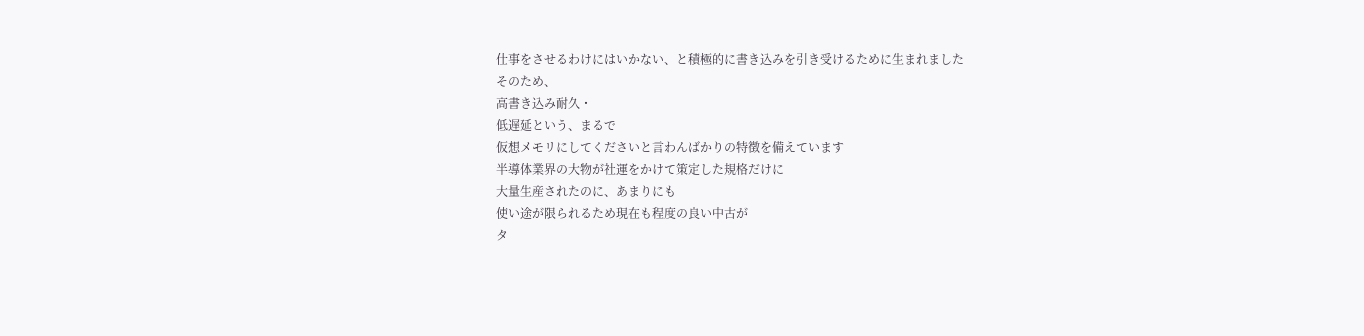仕事をさせるわけにはいかない、と積極的に書き込みを引き受けるために生まれました
そのため、
高書き込み耐久・
低遅延という、まるで
仮想メモリにしてくださいと言わんばかりの特徴を備えています
半導体業界の大物が社運をかけて策定した規格だけに
大量生産されたのに、あまりにも
使い途が限られるため現在も程度の良い中古が
タ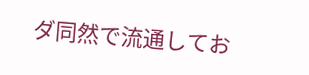ダ同然で流通してお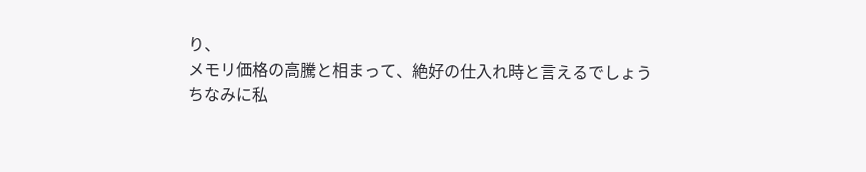り、
メモリ価格の高騰と相まって、絶好の仕入れ時と言えるでしょう
ちなみに私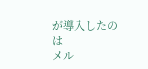が導入したのは
メル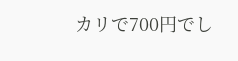カリで700円でし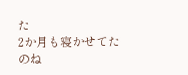た
2か月も寝かせてたのね